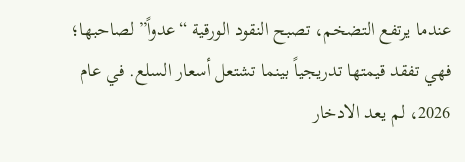عندما يرتفع التضخم، تصبح النقود الورقية “عدواً” لصاحبها؛ فهي تفقد قيمتها تدريجياً بينما تشتعل أسعار السلع. في عام 2026، لم يعد الادخار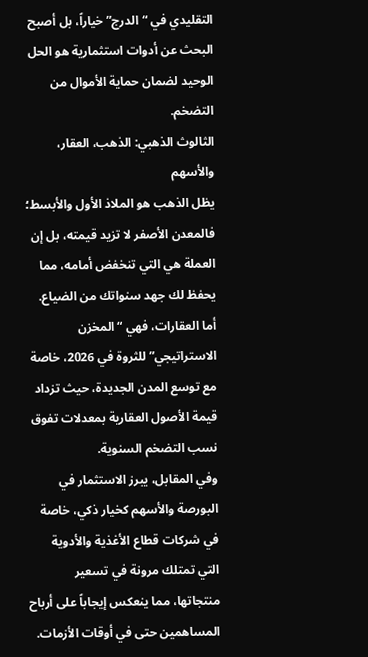التقليدي في “الدرج” خياراً، بل أصبح البحث عن أدوات استثمارية هو الحل الوحيد لضمان حماية الأموال من التضخم.
الثالوث الذهبي: الذهب، العقار، والأسهم
يظل الذهب هو الملاذ الأول والأبسط؛ فالمعدن الأصفر لا تزيد قيمته، بل إن العملة هي التي تنخفض أمامه، مما يحفظ لك جهد سنواتك من الضياع. أما العقارات، فهي “المخزن الاستراتيجي” للثروة في 2026، خاصة مع توسع المدن الجديدة، حيث تزداد قيمة الأصول العقارية بمعدلات تفوق نسب التضخم السنوية.
وفي المقابل، يبرز الاستثمار في البورصة والأسهم كخيار ذكي، خاصة في شركات قطاع الأغذية والأدوية التي تمتلك مرونة في تسعير منتجاتها، مما ينعكس إيجاباً على أرباح المساهمين حتى في أوقات الأزمات.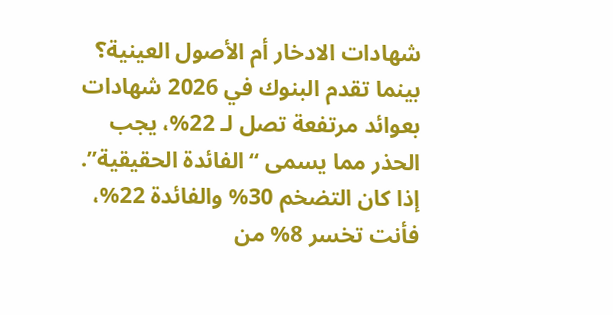شهادات الادخار أم الأصول العينية؟
بينما تقدم البنوك في 2026 شهادات بعوائد مرتفعة تصل لـ 22%، يجب الحذر مما يسمى “الفائدة الحقيقية”. إذا كان التضخم 30% والفائدة 22%، فأنت تخسر 8% من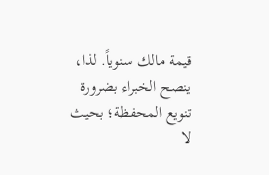قيمة مالك سنوياً. لذا، ينصح الخبراء بضرورة تنويع المحفظة؛ بحيث لا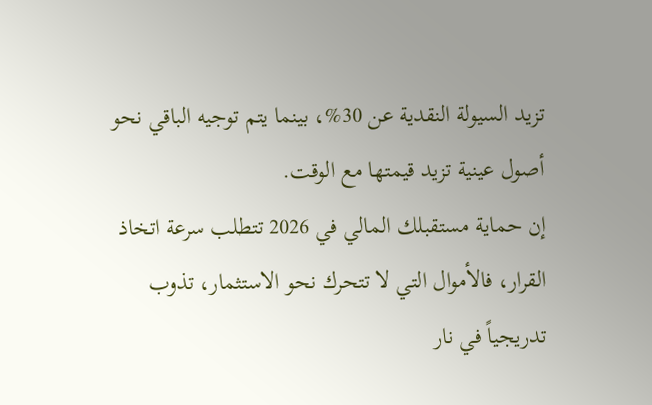تزيد السيولة النقدية عن 30%، بينما يتم توجيه الباقي نحو أصول عينية تزيد قيمتها مع الوقت.
إن حماية مستقبلك المالي في 2026 تتطلب سرعة اتخاذ القرار، فالأموال التي لا تتحرك نحو الاستثمار، تذوب تدريجياً في نار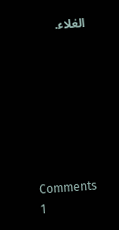الغلاء.







Comments 1